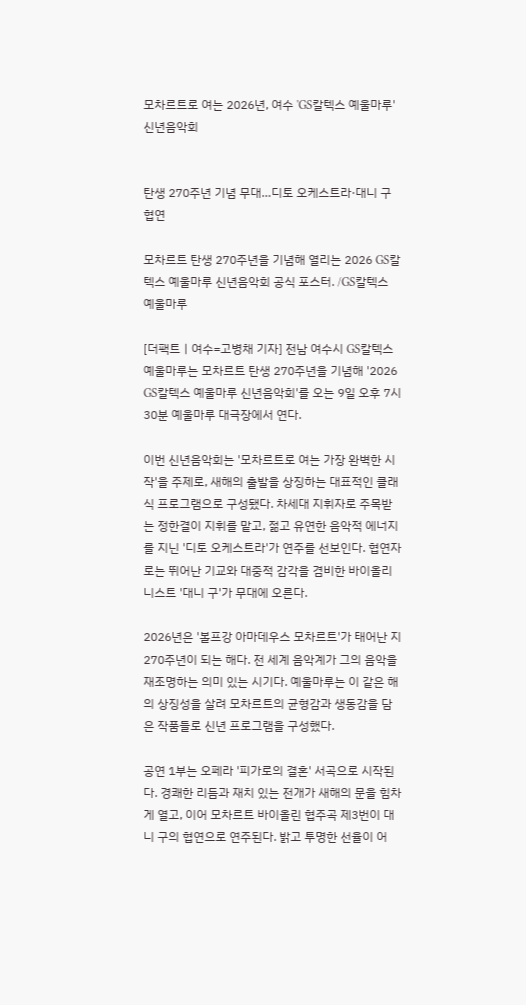모차르트로 여는 2026년, 여수 'GS칼텍스 예울마루' 신년음악회


탄생 270주년 기념 무대…디토 오케스트라·대니 구 협연

모차르트 탄생 270주년을 기념해 열리는 2026 GS칼텍스 예울마루 신년음악회 공식 포스터. /GS칼텍스 예울마루

[더팩트ㅣ여수=고병채 기자] 전남 여수시 GS칼텍스 예울마루는 모차르트 탄생 270주년을 기념해 '2026 GS칼텍스 예울마루 신년음악회'를 오는 9일 오후 7시 30분 예울마루 대극장에서 연다.

이번 신년음악회는 '모차르트로 여는 가장 완벽한 시작'을 주제로, 새해의 출발을 상징하는 대표적인 클래식 프로그램으로 구성됐다. 차세대 지휘자로 주목받는 정한결이 지휘를 맡고, 젊고 유연한 음악적 에너지를 지닌 '디토 오케스트라'가 연주를 선보인다. 협연자로는 뛰어난 기교와 대중적 감각을 겸비한 바이올리니스트 '대니 구'가 무대에 오른다.

2026년은 '볼프강 아마데우스 모차르트'가 태어난 지 270주년이 되는 해다. 전 세계 음악계가 그의 음악을 재조명하는 의미 있는 시기다. 예울마루는 이 같은 해의 상징성을 살려 모차르트의 균형감과 생동감을 담은 작품들로 신년 프로그램을 구성했다.

공연 1부는 오페라 '피가로의 결혼' 서곡으로 시작된다. 경쾌한 리듬과 재치 있는 전개가 새해의 문을 힘차게 열고, 이어 모차르트 바이올린 협주곡 제3번이 대니 구의 협연으로 연주된다. 밝고 투명한 선율이 어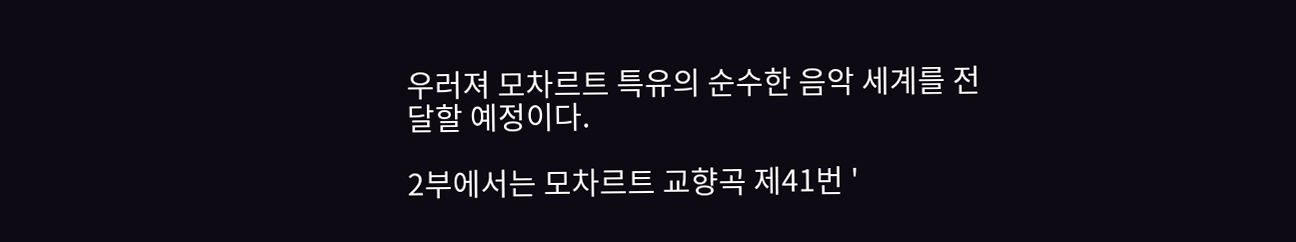우러져 모차르트 특유의 순수한 음악 세계를 전달할 예정이다.

2부에서는 모차르트 교향곡 제41번 '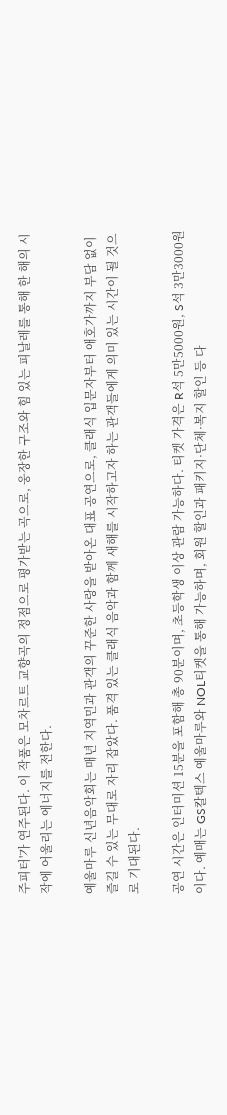주피터'가 연주된다. 이 작품은 모차르트 교향곡의 정점으로 평가받는 곡으로, 웅장한 구조와 힘 있는 피날레를 통해 한 해의 시작에 어울리는 에너지를 전한다.

예울마루 신년음악회는 매년 지역민과 관객의 꾸준한 사랑을 받아온 대표 공연으로, 클래식 입문자부터 애호가까지 부담 없이 즐길 수 있는 무대로 자리 잡았다. 품격 있는 클래식 음악과 함께 새해를 시작하고자 하는 관객들에게 의미 있는 시간이 될 것으로 기대된다.

공연 시간은 인터미션 15분을 포함해 총 90분이며, 초등학생 이상 관람 가능하다. 티켓 가격은 R석 5만5000원, S석 3만3000원이다. 예매는 GS칼텍스 예울마루와 NOL티켓을 통해 가능하며, 회원 할인과 패키지·단체·복지 할인 등 다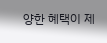양한 혜택이 제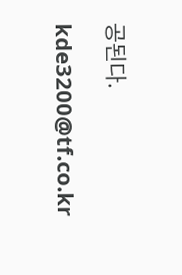공된다.

kde3200@tf.co.kr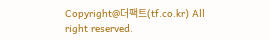Copyright@더팩트(tf.co.kr) All right reserved.